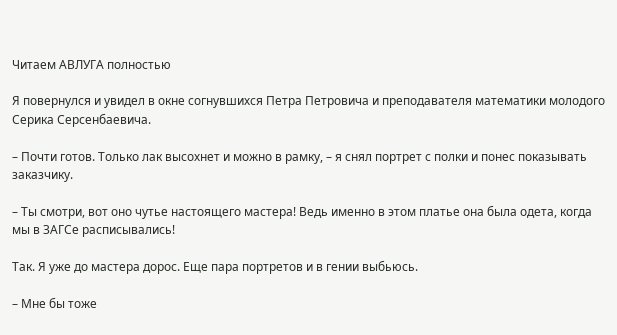Читаем АВЛУГА полностью

Я повернулся и увидел в окне согнувшихся Петра Петровича и преподавателя математики молодого Серика Серсенбаевича.

– Почти готов. Только лак высохнет и можно в рамку, – я снял портрет с полки и понес показывать заказчику.

– Ты смотри, вот оно чутье настоящего мастера! Ведь именно в этом платье она была одета, когда мы в ЗАГСе расписывались!

Так. Я уже до мастера дорос. Еще пара портретов и в гении выбьюсь.

– Мне бы тоже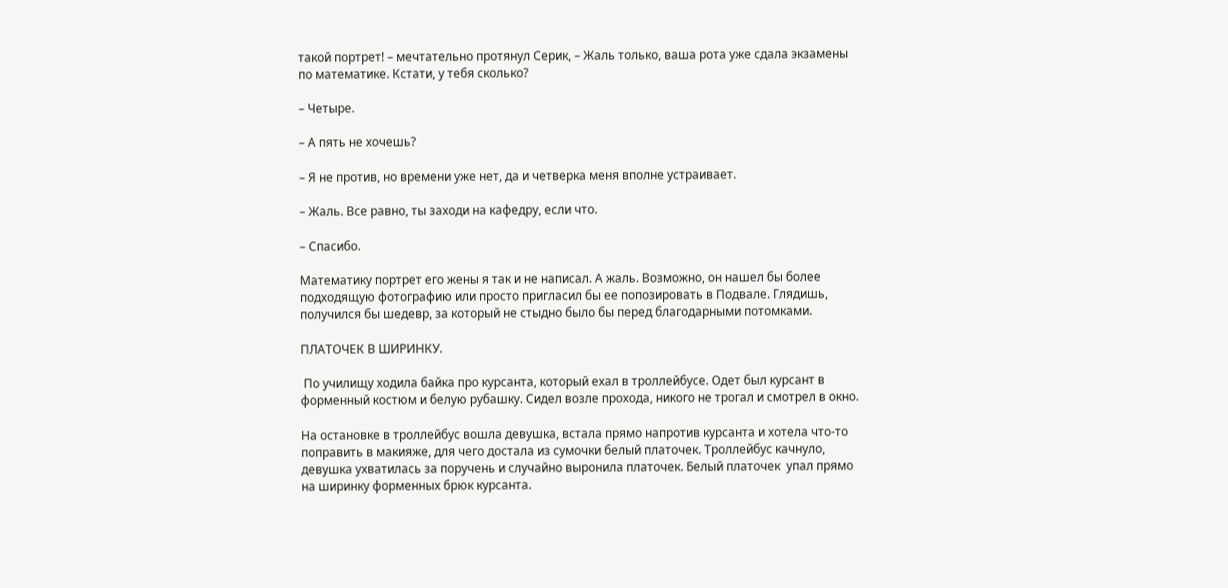такой портрет! – мечтательно протянул Серик, – Жаль только, ваша рота уже сдала экзамены по математике. Кстати, у тебя сколько?

– Четыре.

– А пять не хочешь?

– Я не против, но времени уже нет, да и четверка меня вполне устраивает.

– Жаль. Все равно, ты заходи на кафедру, если что.

– Спасибо.

Математику портрет его жены я так и не написал. А жаль. Возможно, он нашел бы более подходящую фотографию или просто пригласил бы ее попозировать в Подвале. Глядишь, получился бы шедевр, за который не стыдно было бы перед благодарными потомками.

ПЛАТОЧЕК В ШИРИНКУ.

 По училищу ходила байка про курсанта, который ехал в троллейбусе. Одет был курсант в форменный костюм и белую рубашку. Сидел возле прохода, никого не трогал и смотрел в окно.

На остановке в троллейбус вошла девушка, встала прямо напротив курсанта и хотела что-то поправить в макияже, для чего достала из сумочки белый платочек. Троллейбус качнуло, девушка ухватилась за поручень и случайно выронила платочек. Белый платочек  упал прямо на ширинку форменных брюк курсанта.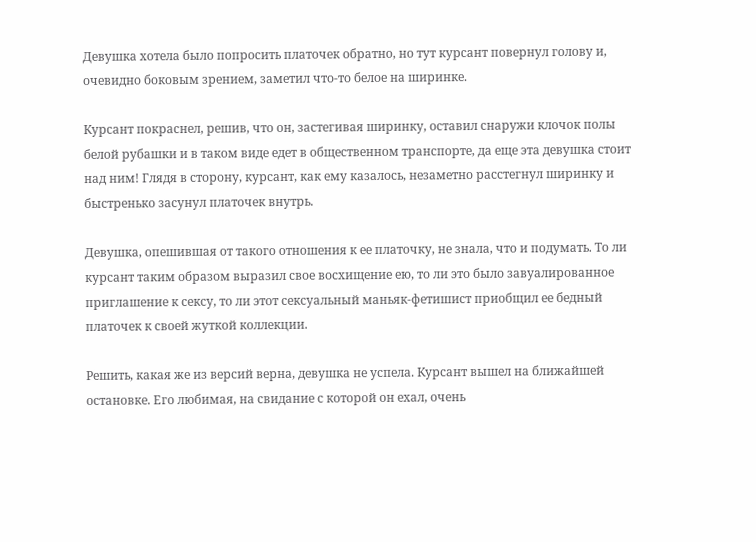Девушка хотела было попросить платочек обратно, но тут курсант повернул голову и, очевидно боковым зрением, заметил что-то белое на ширинке.

Курсант покраснел, решив, что он, застегивая ширинку, оставил снаружи клочок полы белой рубашки и в таком виде едет в общественном транспорте, да еще эта девушка стоит над ним! Глядя в сторону, курсант, как ему казалось, незаметно расстегнул ширинку и быстренько засунул платочек внутрь.

Девушка, опешившая от такого отношения к ее платочку, не знала, что и подумать. То ли курсант таким образом выразил свое восхищение ею, то ли это было завуалированное приглашение к сексу, то ли этот сексуальный маньяк-фетишист приобщил ее бедный платочек к своей жуткой коллекции.

Решить, какая же из версий верна, девушка не успела. Курсант вышел на ближайшей остановке. Его любимая, на свидание с которой он ехал, очень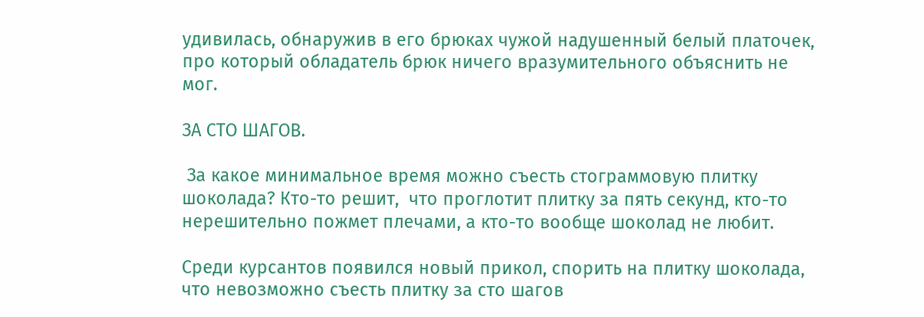удивилась, обнаружив в его брюках чужой надушенный белый платочек, про который обладатель брюк ничего вразумительного объяснить не мог.

ЗА СТО ШАГОВ.

 За какое минимальное время можно съесть стограммовую плитку шоколада? Кто-то решит,  что проглотит плитку за пять секунд, кто-то нерешительно пожмет плечами, а кто-то вообще шоколад не любит.

Среди курсантов появился новый прикол, спорить на плитку шоколада, что невозможно съесть плитку за сто шагов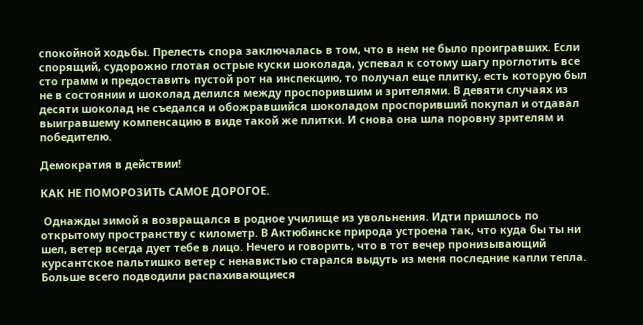спокойной ходьбы. Прелесть спора заключалась в том, что в нем не было проигравших. Если спорящий, судорожно глотая острые куски шоколада, успевал к сотому шагу проглотить все сто грамм и предоставить пустой рот на инспекцию, то получал еще плитку, есть которую был не в состоянии и шоколад делился между проспорившим и зрителями. В девяти случаях из десяти шоколад не съедался и обожравшийся шоколадом проспоривший покупал и отдавал выигравшему компенсацию в виде такой же плитки. И снова она шла поровну зрителям и победителю.

Демократия в действии!

КАК НЕ ПОМОРОЗИТЬ САМОЕ ДОРОГОЕ.

 Однажды зимой я возвращался в родное училище из увольнения. Идти пришлось по открытому пространству с километр. В Актюбинске природа устроена так, что куда бы ты ни шел, ветер всегда дует тебе в лицо. Нечего и говорить, что в тот вечер пронизывающий курсантское пальтишко ветер с ненавистью старался выдуть из меня последние капли тепла. Больше всего подводили распахивающиеся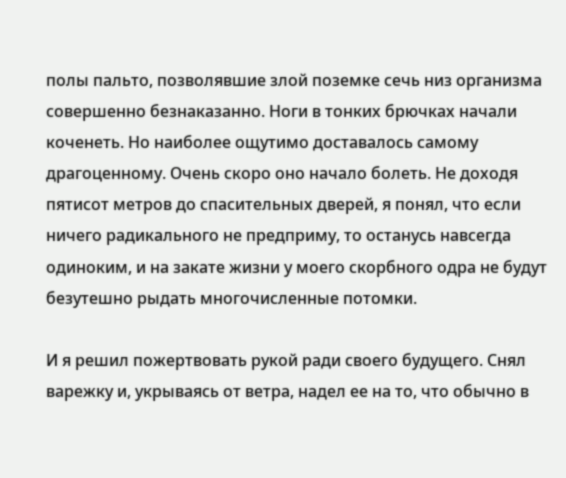полы пальто, позволявшие злой поземке сечь низ организма совершенно безнаказанно. Ноги в тонких брючках начали коченеть. Но наиболее ощутимо доставалось самому драгоценному. Очень скоро оно начало болеть. Не доходя пятисот метров до спасительных дверей, я понял, что если ничего радикального не предприму, то останусь навсегда одиноким, и на закате жизни у моего скорбного одра не будут безутешно рыдать многочисленные потомки.

И я решил пожертвовать рукой ради своего будущего. Снял варежку и, укрываясь от ветра, надел ее на то, что обычно в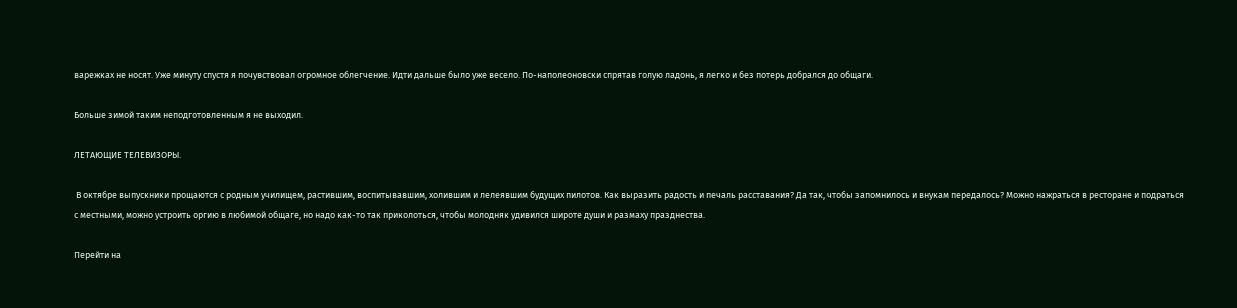варежках не носят. Уже минуту спустя я почувствовал огромное облегчение. Идти дальше было уже весело. По-наполеоновски спрятав голую ладонь, я легко и без потерь добрался до общаги.

Больше зимой таким неподготовленным я не выходил.

ЛЕТАЮЩИЕ ТЕЛЕВИЗОРЫ.

 В октябре выпускники прощаются с родным училищем, растившим, воспитывавшим, холившим и лелеявшим будущих пилотов. Как выразить радость и печаль расставания? Да так, чтобы запомнилось и внукам передалось? Можно нажраться в ресторане и подраться с местными, можно устроить оргию в любимой общаге, но надо как-то так приколоться, чтобы молодняк удивился широте души и размаху празднества.

Перейти на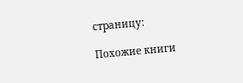страницу:

Похожие книги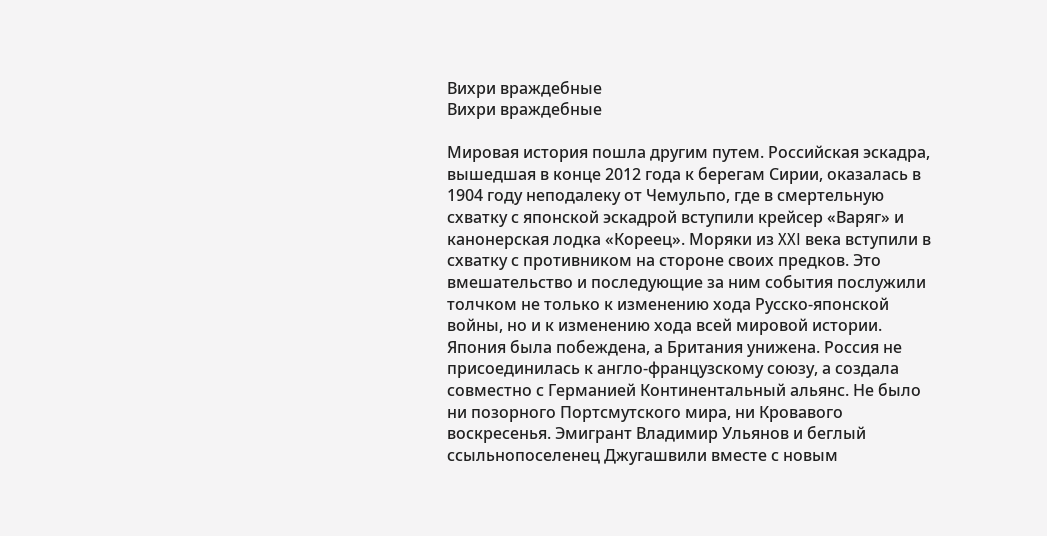Вихри враждебные
Вихри враждебные

Мировая история пошла другим путем. Российская эскадра, вышедшая в конце 2012 года к берегам Сирии, оказалась в 1904 году неподалеку от Чемульпо, где в смертельную схватку с японской эскадрой вступили крейсер «Варяг» и канонерская лодка «Кореец». Моряки из XXI века вступили в схватку с противником на стороне своих предков. Это вмешательство и последующие за ним события послужили толчком не только к изменению хода Русско-японской войны, но и к изменению хода всей мировой истории. Япония была побеждена, а Британия унижена. Россия не присоединилась к англо-французскому союзу, а создала совместно с Германией Континентальный альянс. Не было ни позорного Портсмутского мира, ни Кровавого воскресенья. Эмигрант Владимир Ульянов и беглый ссыльнопоселенец Джугашвили вместе с новым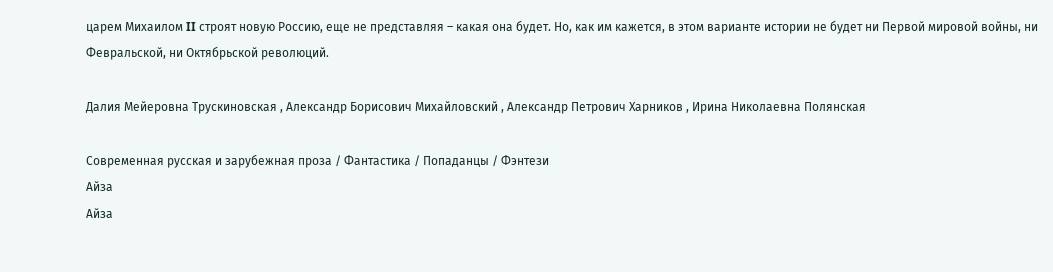царем Михаилом II строят новую Россию, еще не представляя – какая она будет. Но, как им кажется, в этом варианте истории не будет ни Первой мировой войны, ни Февральской, ни Октябрьской революций.

Далия Мейеровна Трускиновская , Александр Борисович Михайловский , Александр Петрович Харников , Ирина Николаевна Полянская

Современная русская и зарубежная проза / Фантастика / Попаданцы / Фэнтези
Айза
Айза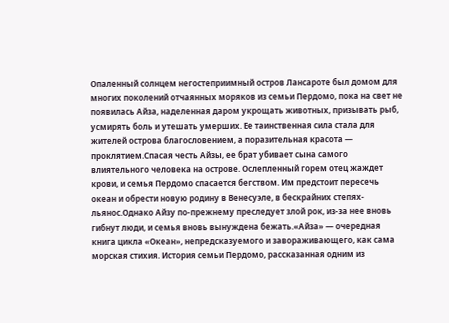Опаленный солнцем негостеприимный остров Лансароте был домом для многих поколений отчаянных моряков из семьи Пердомо, пока на свет не появилась Айза, наделенная даром укрощать животных, призывать рыб, усмирять боль и утешать умерших. Ее таинственная сила стала для жителей острова благословением, а поразительная красота — проклятием.Спасая честь Айзы, ее брат убивает сына самого влиятельного человека на острове. Ослепленный горем отец жаждет крови, и семья Пердомо спасается бегством. Им предстоит пересечь океан и обрести новую родину в Венесуэле, в бескрайних степях-льянос.Однако Айзу по-прежнему преследует злой рок, из-за нее вновь гибнут люди, и семья вновь вынуждена бежать.«Айза» — очередная книга цикла «Океан», непредсказуемого и завораживающего, как сама морская стихия. История семьи Пердомо, рассказанная одним из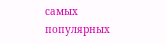самых популярных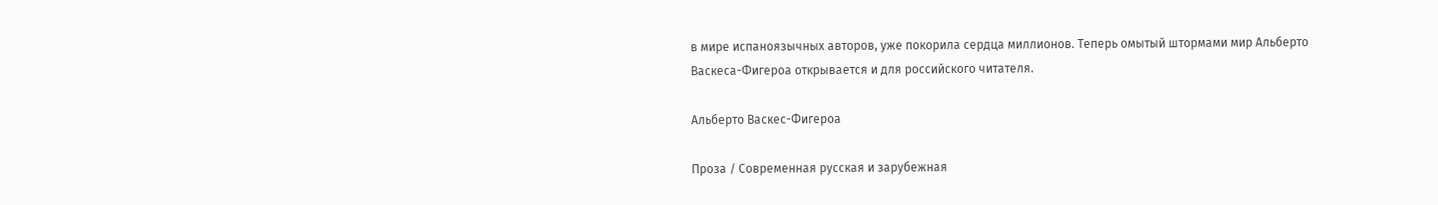в мире испаноязычных авторов, уже покорила сердца миллионов. Теперь омытый штормами мир Альберто Васкеса-Фигероа открывается и для российского читателя.

Альберто Васкес-Фигероа

Проза / Современная русская и зарубежная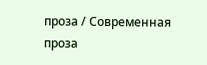проза / Современная проза